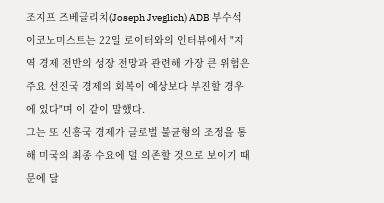조지프 즈베글리치(Joseph Jveglich) ADB 부수석 이코노미스트는 22일 로이터와의 인터뷰에서 "지역 경제 전반의 성장 전망과 관련해 가장 큰 위험은 주요 선진국 경제의 회복이 예상보다 부진할 경우에 있다"며 이 같이 말했다.
그는 또 신흥국 경제가 글로벌 불균형의 조정을 통해 미국의 최종 수요에 덜 의존할 것으로 보이기 때문에 달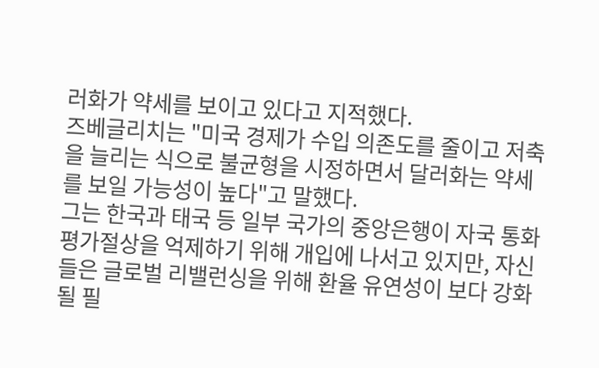러화가 약세를 보이고 있다고 지적했다.
즈베글리치는 "미국 경제가 수입 의존도를 줄이고 저축을 늘리는 식으로 불균형을 시정하면서 달러화는 약세를 보일 가능성이 높다"고 말했다.
그는 한국과 태국 등 일부 국가의 중앙은행이 자국 통화 평가절상을 억제하기 위해 개입에 나서고 있지만, 자신들은 글로벌 리밸런싱을 위해 환율 유연성이 보다 강화될 필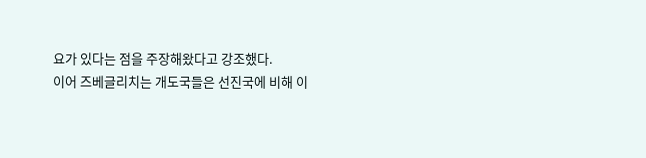요가 있다는 점을 주장해왔다고 강조했다.
이어 즈베글리치는 개도국들은 선진국에 비해 이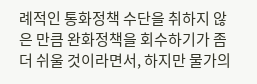례적인 통화정책 수단을 취하지 않은 만큼 완화정책을 회수하기가 좀 더 쉬울 것이라면서, 하지만 물가의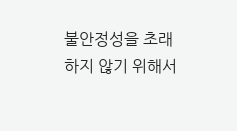불안정성을 초래하지 않기 위해서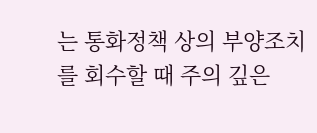는 통화정책 상의 부양조치를 회수할 때 주의 깊은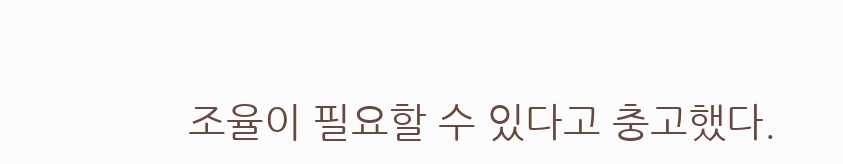조율이 필요할 수 있다고 충고했다.